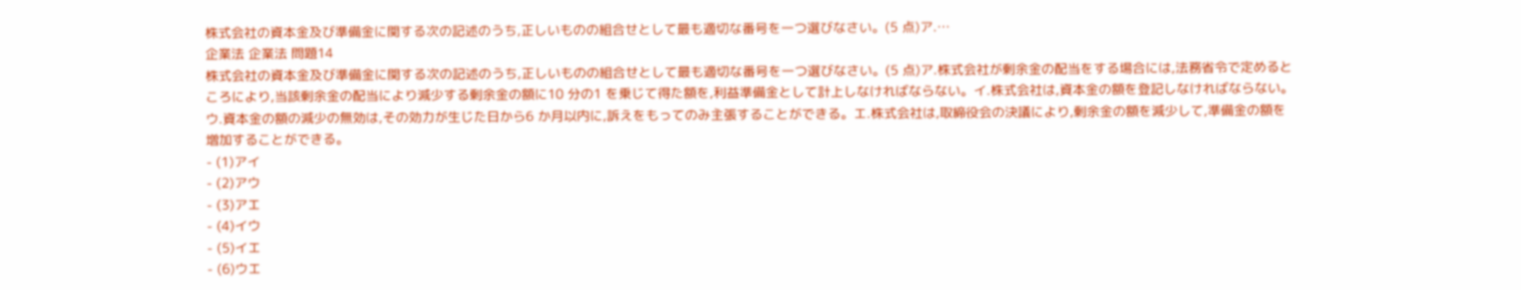株式会社の資本金及び準備金に関する次の記述のうち,正しいものの組合せとして最も適切な番号を一つ選びなさい。(5 点)ア.…
企業法 企業法 問題14
株式会社の資本金及び準備金に関する次の記述のうち,正しいものの組合せとして最も適切な番号を一つ選びなさい。(5 点)ア.株式会社が剰余金の配当をする場合には,法務省令で定めるところにより,当該剰余金の配当により減少する剰余金の額に10 分の1 を乗じて得た額を,利益準備金として計上しなければならない。イ.株式会社は,資本金の額を登記しなければならない。ウ.資本金の額の減少の無効は,その効力が生じた日から6 か月以内に,訴えをもってのみ主張することができる。エ.株式会社は,取締役会の決議により,剰余金の額を減少して,準備金の額を増加することができる。
- (1)アイ
- (2)アウ
- (3)アエ
- (4)イウ
- (5)イエ
- (6)ウエ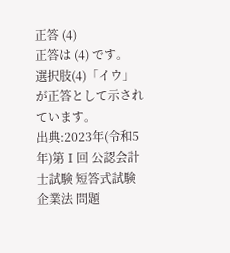正答 (4)
正答は (4) です。
選択肢(4)「イウ」が正答として示されています。
出典:2023年(令和5年)第Ⅰ回 公認会計士試験 短答式試験 企業法 問題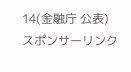14(金融庁 公表)
スポンサーリンク